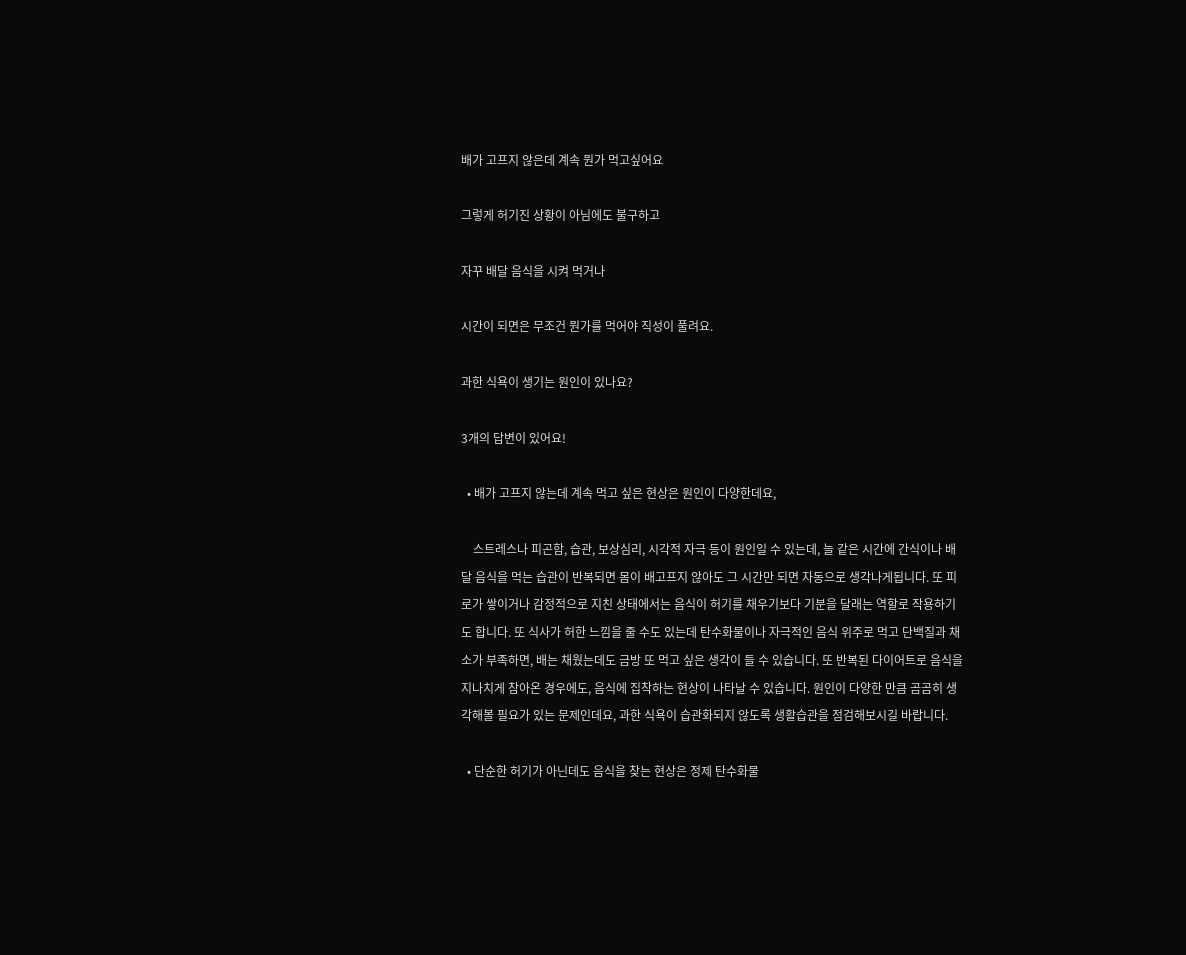배가 고프지 않은데 계속 뭔가 먹고싶어요

그렇게 허기진 상황이 아님에도 불구하고

자꾸 배달 음식을 시켜 먹거나

시간이 되면은 무조건 뭔가를 먹어야 직성이 풀려요.

과한 식욕이 생기는 원인이 있나요?

3개의 답변이 있어요!

  • 배가 고프지 않는데 계속 먹고 싶은 현상은 원인이 다양한데요,

    스트레스나 피곤함, 습관, 보상심리, 시각적 자극 등이 원인일 수 있는데, 늘 같은 시간에 간식이나 배달 음식을 먹는 습관이 반복되면 몸이 배고프지 않아도 그 시간만 되면 자동으로 생각나게됩니다. 또 피로가 쌓이거나 감정적으로 지친 상태에서는 음식이 허기를 채우기보다 기분을 달래는 역할로 작용하기도 합니다. 또 식사가 허한 느낌을 줄 수도 있는데 탄수화물이나 자극적인 음식 위주로 먹고 단백질과 채소가 부족하면, 배는 채웠는데도 금방 또 먹고 싶은 생각이 들 수 있습니다. 또 반복된 다이어트로 음식을 지나치게 참아온 경우에도, 음식에 집착하는 현상이 나타날 수 있습니다. 원인이 다양한 만큼 곰곰히 생각해볼 필요가 있는 문제인데요, 과한 식욕이 습관화되지 않도록 생활습관을 점검해보시길 바랍니다.

  • 단순한 허기가 아닌데도 음식을 찾는 현상은 정제 탄수화물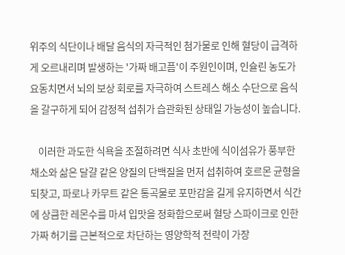위주의 식단이나 배달 음식의 자극적인 첨가물로 인해 혈당이 급격하게 오르내리며 발생하는 '가짜 배고픔'이 주원인이며, 인슐린 농도가 요동치면서 뇌의 보상 회로를 자극하여 스트레스 해소 수단으로 음식을 갈구하게 되어 감정적 섭취가 습관화된 상태일 가능성이 높습니다.

    이러한 과도한 식욕을 조절하려면 식사 초반에 식이섬유가 풍부한 채소와 삶은 달걀 같은 양질의 단백질을 먼저 섭취하여 호르몬 균형을 되찾고, 파로나 카무트 같은 통곡물로 포만감을 길게 유지하면서 식간에 상큼한 레몬수를 마셔 입맛을 정화함으로써 혈당 스파이크로 인한 가짜 허기를 근본적으로 차단하는 영양학적 전략이 가장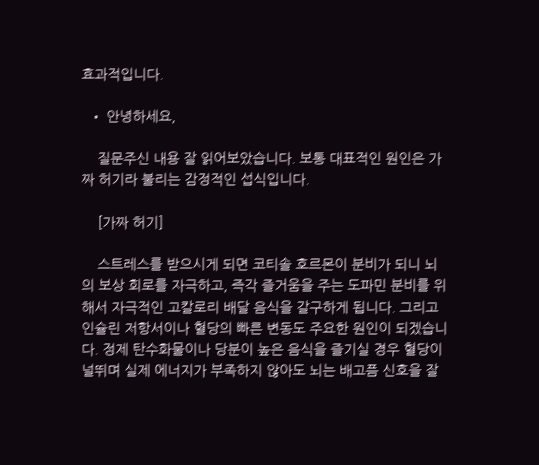효과적입니다.

  • 안녕하세요,

    질문주신 내용 잘 읽어보았습니다. 보통 대표적인 원인은 가짜 허기라 불리는 감정적인 섭식입니다.

    [가짜 허기]

    스트레스를 받으시게 되면 코티솔 호르몬이 분비가 되니 뇌의 보상 회로를 자극하고, 즉각 즐거움을 주는 도파민 분비를 위해서 자극적인 고칼로리 배달 음식을 갈구하게 됩니다. 그리고 인슐린 저항서이나 혈당의 빠른 변동도 주요한 원인이 되겠습니다. 정제 탄수화물이나 당분이 높은 음식을 즐기실 경우 혈당이 널뛰며 실제 에너지가 부족하지 않아도 뇌는 배고픔 신호을 잘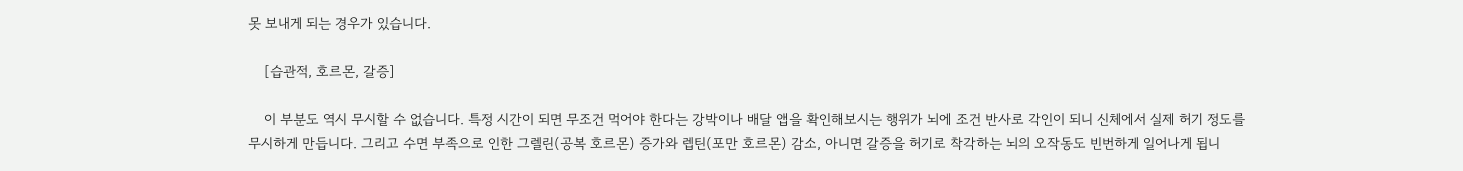못 보내게 되는 경우가 있습니다.

    [습관적, 호르몬, 갈증]

    이 부분도 역시 무시할 수 없습니다. 특정 시간이 되면 무조건 먹어야 한다는 강박이나 배달 앱을 확인해보시는 행위가 뇌에 조건 반사로 각인이 되니 신체에서 실제 허기 정도를 무시하게 만듭니다. 그리고 수면 부족으로 인한 그렐린(공복 호르몬) 증가와 렙틴(포만 호르몬) 감소, 아니면 갈증을 허기로 착각하는 뇌의 오작동도 빈번하게 일어나게 됩니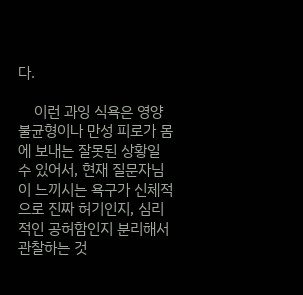다.

    이런 과잉 식욕은 영양 불균형이나 만성 피로가 몸에 보내는 잘못된 상황일 수 있어서, 현재 질문자님이 느끼시는 욕구가 신체적으로 진짜 허기인지, 심리적인 공허함인지 분리해서 관찰하는 것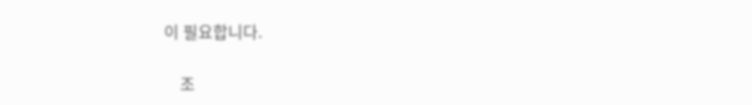이 필요합니다.

    조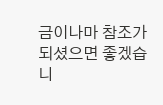금이나마 참조가 되셨으면 좋겠습니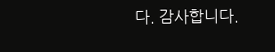다. 감사합니다.